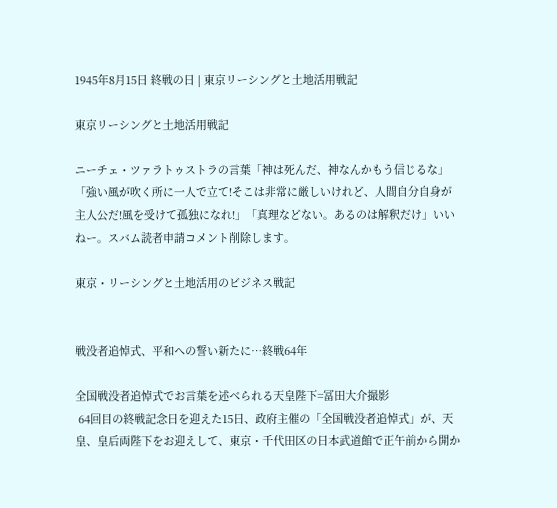1945年8月15日 終戦の日 | 東京リーシングと土地活用戦記

東京リーシングと土地活用戦記

ニーチェ・ツァラトゥストラの言葉「神は死んだ、神なんかもう信じるな」「強い風が吹く所に一人で立て!そこは非常に厳しいけれど、人間自分自身が主人公だ!風を受けて孤独になれ!」「真理などない。あるのは解釈だけ」いいねー。スバム読者申請コメント削除します。

東京・リーシングと土地活用のビジネス戦記


戦没者追悼式、平和への誓い新たに…終戦64年

全国戦没者追悼式でお言葉を述べられる天皇陛下=冨田大介撮影
 64回目の終戦記念日を迎えた15日、政府主催の「全国戦没者追悼式」が、天皇、皇后両陛下をお迎えして、東京・千代田区の日本武道館で正午前から開か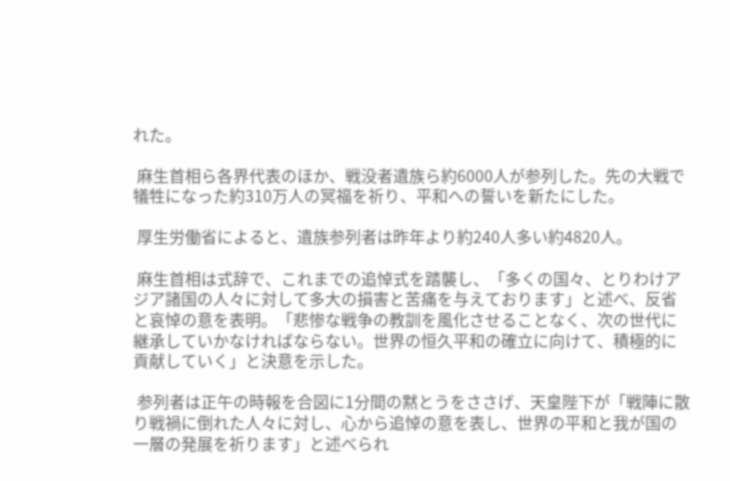れた。

 麻生首相ら各界代表のほか、戦没者遺族ら約6000人が参列した。先の大戦で犠牲になった約310万人の冥福を祈り、平和への誓いを新たにした。

 厚生労働省によると、遺族参列者は昨年より約240人多い約4820人。

 麻生首相は式辞で、これまでの追悼式を踏襲し、「多くの国々、とりわけアジア諸国の人々に対して多大の損害と苦痛を与えております」と述べ、反省と哀悼の意を表明。「悲惨な戦争の教訓を風化させることなく、次の世代に継承していかなければならない。世界の恒久平和の確立に向けて、積極的に貢献していく」と決意を示した。

 参列者は正午の時報を合図に1分間の黙とうをささげ、天皇陛下が「戦陣に散り戦禍に倒れた人々に対し、心から追悼の意を表し、世界の平和と我が国の一層の発展を祈ります」と述べられ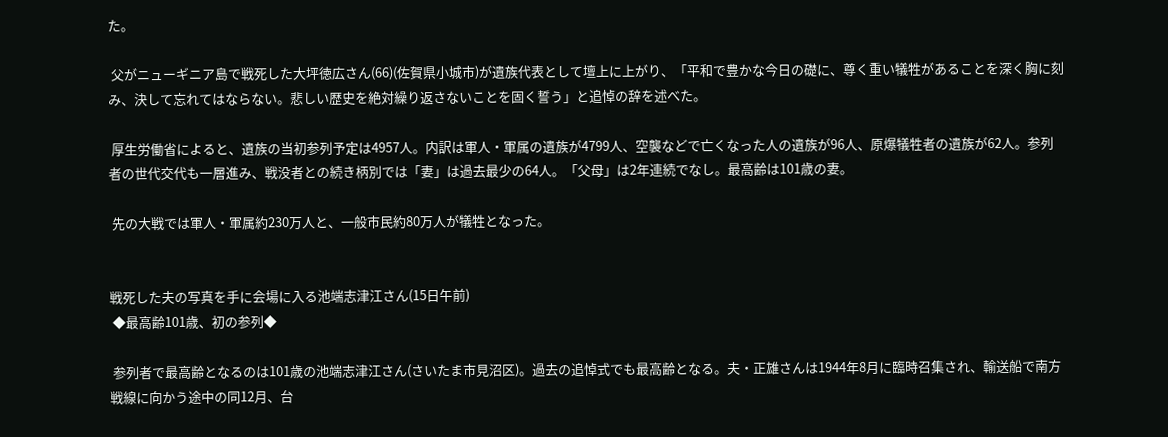た。

 父がニューギニア島で戦死した大坪徳広さん(66)(佐賀県小城市)が遺族代表として壇上に上がり、「平和で豊かな今日の礎に、尊く重い犠牲があることを深く胸に刻み、決して忘れてはならない。悲しい歴史を絶対繰り返さないことを固く誓う」と追悼の辞を述べた。

 厚生労働省によると、遺族の当初参列予定は4957人。内訳は軍人・軍属の遺族が4799人、空襲などで亡くなった人の遺族が96人、原爆犠牲者の遺族が62人。参列者の世代交代も一層進み、戦没者との続き柄別では「妻」は過去最少の64人。「父母」は2年連続でなし。最高齢は101歳の妻。

 先の大戦では軍人・軍属約230万人と、一般市民約80万人が犠牲となった。


戦死した夫の写真を手に会場に入る池端志津江さん(15日午前)
 ◆最高齢101歳、初の参列◆

 参列者で最高齢となるのは101歳の池端志津江さん(さいたま市見沼区)。過去の追悼式でも最高齢となる。夫・正雄さんは1944年8月に臨時召集され、輸送船で南方戦線に向かう途中の同12月、台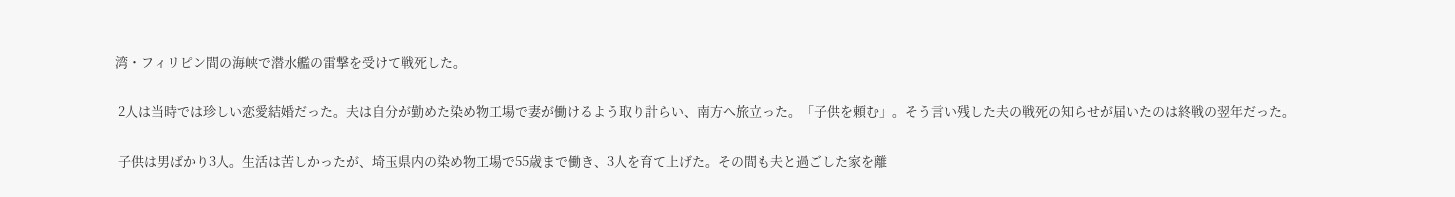湾・フィリピン間の海峡で潜水艦の雷撃を受けて戦死した。

 2人は当時では珍しい恋愛結婚だった。夫は自分が勤めた染め物工場で妻が働けるよう取り計らい、南方へ旅立った。「子供を頼む」。そう言い残した夫の戦死の知らせが届いたのは終戦の翌年だった。

 子供は男ばかり3人。生活は苦しかったが、埼玉県内の染め物工場で55歳まで働き、3人を育て上げた。その間も夫と過ごした家を離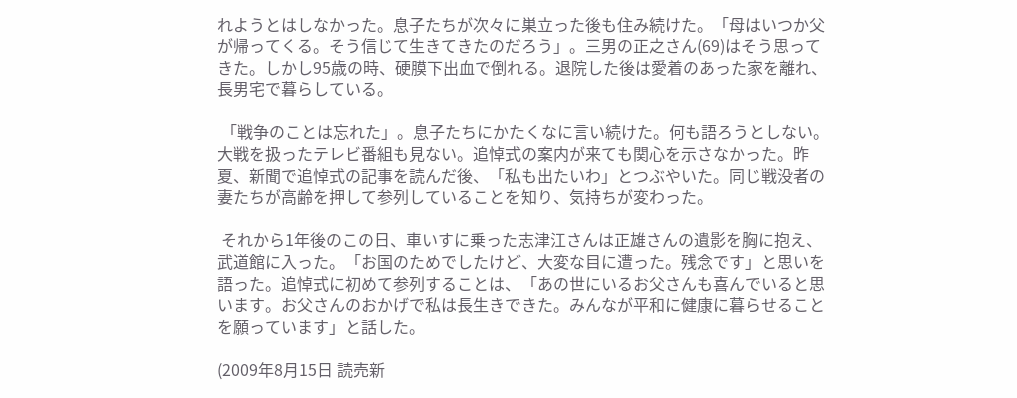れようとはしなかった。息子たちが次々に巣立った後も住み続けた。「母はいつか父が帰ってくる。そう信じて生きてきたのだろう」。三男の正之さん(69)はそう思ってきた。しかし95歳の時、硬膜下出血で倒れる。退院した後は愛着のあった家を離れ、長男宅で暮らしている。

 「戦争のことは忘れた」。息子たちにかたくなに言い続けた。何も語ろうとしない。大戦を扱ったテレビ番組も見ない。追悼式の案内が来ても関心を示さなかった。昨夏、新聞で追悼式の記事を読んだ後、「私も出たいわ」とつぶやいた。同じ戦没者の妻たちが高齢を押して参列していることを知り、気持ちが変わった。

 それから1年後のこの日、車いすに乗った志津江さんは正雄さんの遺影を胸に抱え、武道館に入った。「お国のためでしたけど、大変な目に遭った。残念です」と思いを語った。追悼式に初めて参列することは、「あの世にいるお父さんも喜んでいると思います。お父さんのおかげで私は長生きできた。みんなが平和に健康に暮らせることを願っています」と話した。

(2009年8月15日 読売新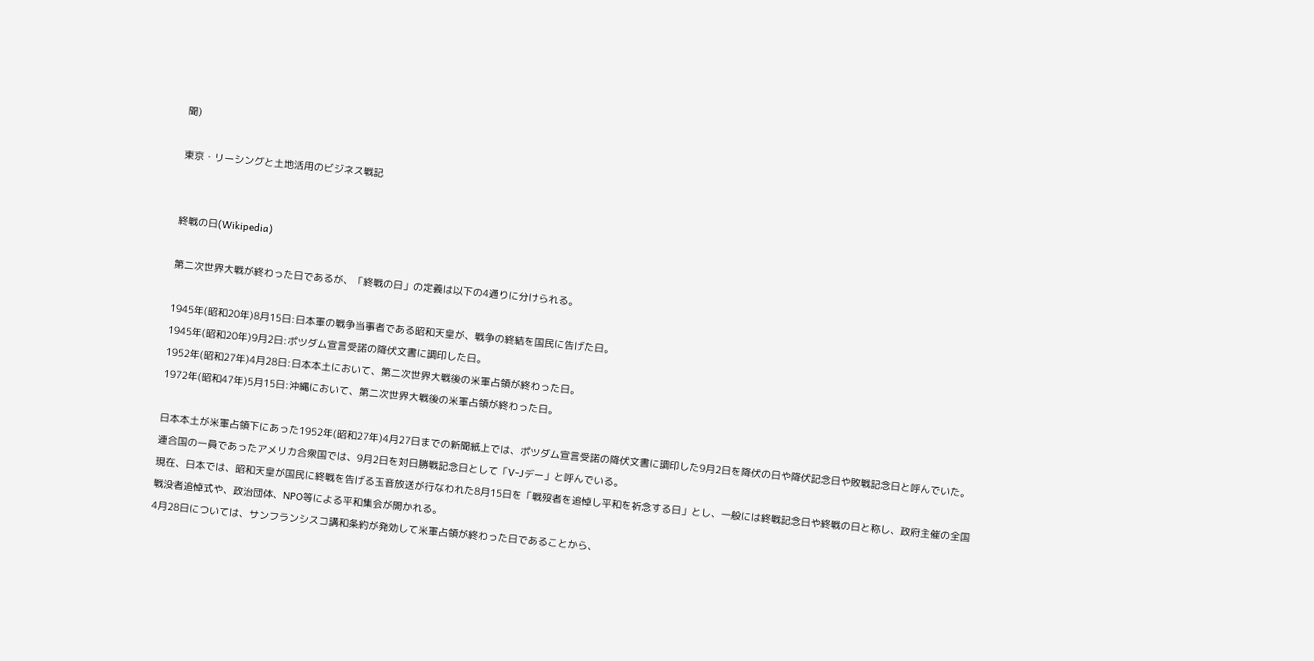聞)

東京・リーシングと土地活用のビジネス戦記


終戦の日(Wikipedia)

第二次世界大戦が終わった日であるが、「終戦の日」の定義は以下の4通りに分けられる。

1945年(昭和20年)8月15日:日本軍の戦争当事者である昭和天皇が、戦争の終結を国民に告げた日。
1945年(昭和20年)9月2日:ポツダム宣言受諾の降伏文書に調印した日。
1952年(昭和27年)4月28日:日本本土において、第二次世界大戦後の米軍占領が終わった日。
1972年(昭和47年)5月15日:沖縄において、第二次世界大戦後の米軍占領が終わった日。

日本本土が米軍占領下にあった1952年(昭和27年)4月27日までの新聞紙上では、ポツダム宣言受諾の降伏文書に調印した9月2日を降伏の日や降伏記念日や敗戦記念日と呼んでいた。連合国の一員であったアメリカ合衆国では、9月2日を対日勝戦記念日として「V-Jデー」と呼んでいる。
現在、日本では、昭和天皇が国民に終戦を告げる玉音放送が行なわれた8月15日を「戦歿者を追悼し平和を祈念する日」とし、一般には終戦記念日や終戦の日と称し、政府主催の全国戦没者追悼式や、政治団体、NPO等による平和集会が開かれる。
4月28日については、サンフランシスコ講和条約が発効して米軍占領が終わった日であることから、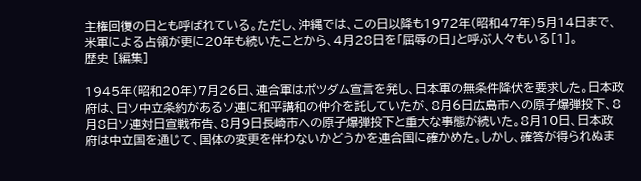主権回復の日とも呼ばれている。ただし、沖縄では、この日以降も1972年(昭和47年)5月14日まで、米軍による占領が更に20年も続いたことから、4月28日を「屈辱の日」と呼ぶ人々もいる[1]。
歴史 [編集]

1945年(昭和20年)7月26日、連合軍はポツダム宣言を発し、日本軍の無条件降伏を要求した。日本政府は、日ソ中立条約があるソ連に和平講和の仲介を託していたが、8月6日広島市への原子爆弾投下、8月8日ソ連対日宣戦布告、8月9日長崎市への原子爆弾投下と重大な事態が続いた。8月10日、日本政府は中立国を通じて、国体の変更を伴わないかどうかを連合国に確かめた。しかし、確答が得られぬま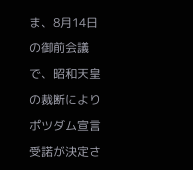ま、8月14日の御前会議で、昭和天皇の裁断によりポツダム宣言受諾が決定さ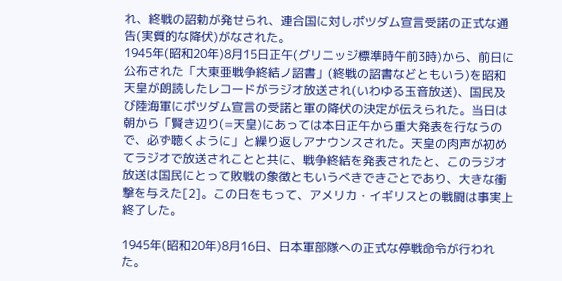れ、終戦の詔勅が発せられ、連合国に対しポツダム宣言受諾の正式な通告(実質的な降伏)がなされた。
1945年(昭和20年)8月15日正午(グリニッジ標準時午前3時)から、前日に公布された「大東亜戦争終結ノ詔書」(終戦の詔書などともいう)を昭和天皇が朗読したレコードがラジオ放送され(いわゆる玉音放送)、国民及び陸海軍にポツダム宣言の受諾と軍の降伏の決定が伝えられた。当日は朝から「賢き辺り(=天皇)にあっては本日正午から重大発表を行なうので、必ず聴くように」と繰り返しアナウンスされた。天皇の肉声が初めてラジオで放送されことと共に、戦争終結を発表されたと、このラジオ放送は国民にとって敗戦の象徴ともいうべきできごとであり、大きな衝撃を与えた[2]。この日をもって、アメリカ・イギリスとの戦闘は事実上終了した。

1945年(昭和20年)8月16日、日本軍部隊への正式な停戦命令が行われた。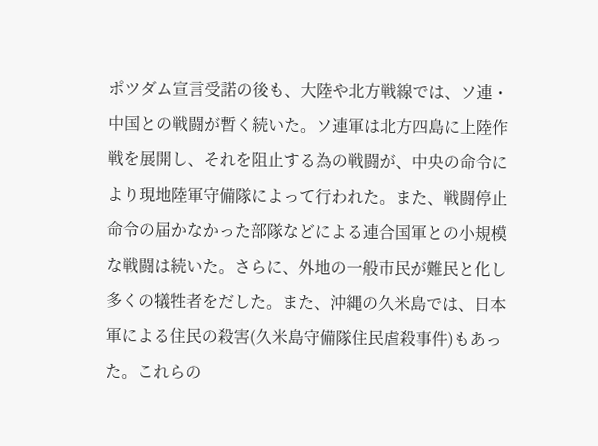ポツダム宣言受諾の後も、大陸や北方戦線では、ソ連・中国との戦闘が暫く続いた。ソ連軍は北方四島に上陸作戦を展開し、それを阻止する為の戦闘が、中央の命令により現地陸軍守備隊によって行われた。また、戦闘停止命令の届かなかった部隊などによる連合国軍との小規模な戦闘は続いた。さらに、外地の一般市民が難民と化し多くの犠牲者をだした。また、沖縄の久米島では、日本軍による住民の殺害(久米島守備隊住民虐殺事件)もあった。これらの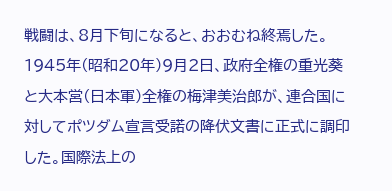戦闘は、8月下旬になると、おおむね終焉した。
1945年(昭和20年)9月2日、政府全権の重光葵と大本営(日本軍)全権の梅津美治郎が、連合国に対してポツダム宣言受諾の降伏文書に正式に調印した。国際法上の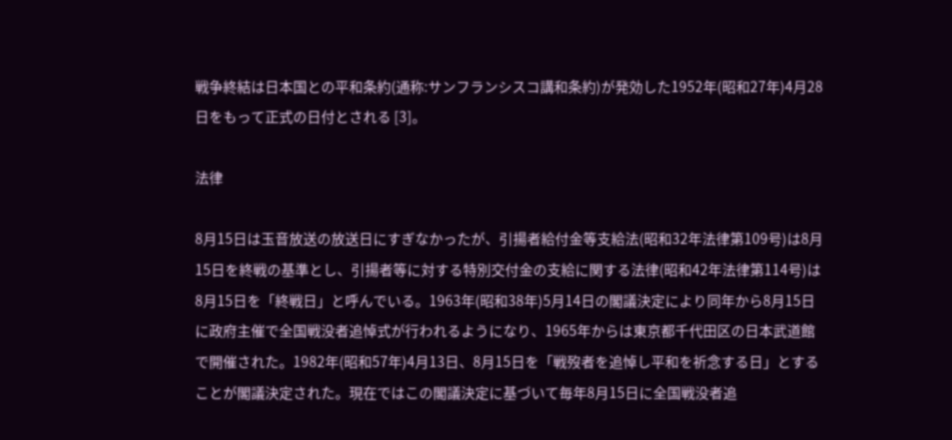戦争終結は日本国との平和条約(通称:サンフランシスコ講和条約)が発効した1952年(昭和27年)4月28日をもって正式の日付とされる [3]。

法律

8月15日は玉音放送の放送日にすぎなかったが、引揚者給付金等支給法(昭和32年法律第109号)は8月15日を終戦の基準とし、引揚者等に対する特別交付金の支給に関する法律(昭和42年法律第114号)は8月15日を「終戦日」と呼んでいる。1963年(昭和38年)5月14日の閣議決定により同年から8月15日に政府主催で全国戦没者追悼式が行われるようになり、1965年からは東京都千代田区の日本武道館で開催された。1982年(昭和57年)4月13日、8月15日を「戦歿者を追悼し平和を祈念する日」とすることが閣議決定された。現在ではこの閣議決定に基づいて毎年8月15日に全国戦没者追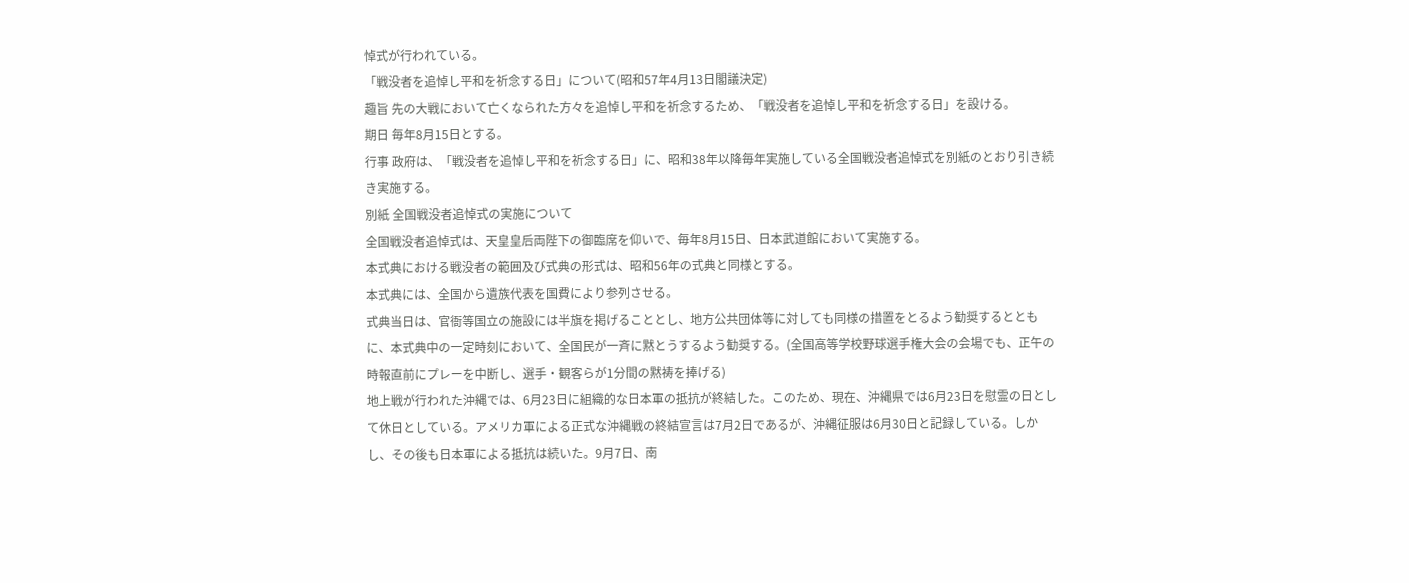悼式が行われている。
「戦没者を追悼し平和を祈念する日」について(昭和57年4月13日閣議決定)
趣旨 先の大戦において亡くなられた方々を追悼し平和を祈念するため、「戦没者を追悼し平和を祈念する日」を設ける。
期日 毎年8月15日とする。
行事 政府は、「戦没者を追悼し平和を祈念する日」に、昭和38年以降毎年実施している全国戦没者追悼式を別紙のとおり引き続き実施する。
別紙 全国戦没者追悼式の実施について
全国戦没者追悼式は、天皇皇后両陛下の御臨席を仰いで、毎年8月15日、日本武道館において実施する。
本式典における戦没者の範囲及び式典の形式は、昭和56年の式典と同様とする。
本式典には、全国から遺族代表を国費により参列させる。
式典当日は、官衙等国立の施設には半旗を掲げることとし、地方公共団体等に対しても同様の措置をとるよう勧奨するとともに、本式典中の一定時刻において、全国民が一斉に黙とうするよう勧奨する。(全国高等学校野球選手権大会の会場でも、正午の時報直前にプレーを中断し、選手・観客らが1分間の黙祷を捧げる)
地上戦が行われた沖縄では、6月23日に組織的な日本軍の抵抗が終結した。このため、現在、沖縄県では6月23日を慰霊の日として休日としている。アメリカ軍による正式な沖縄戦の終結宣言は7月2日であるが、沖縄征服は6月30日と記録している。しかし、その後も日本軍による抵抗は続いた。9月7日、南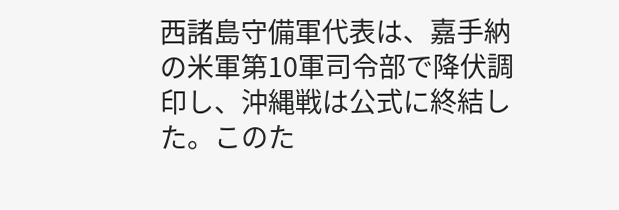西諸島守備軍代表は、嘉手納の米軍第10軍司令部で降伏調印し、沖縄戦は公式に終結した。このた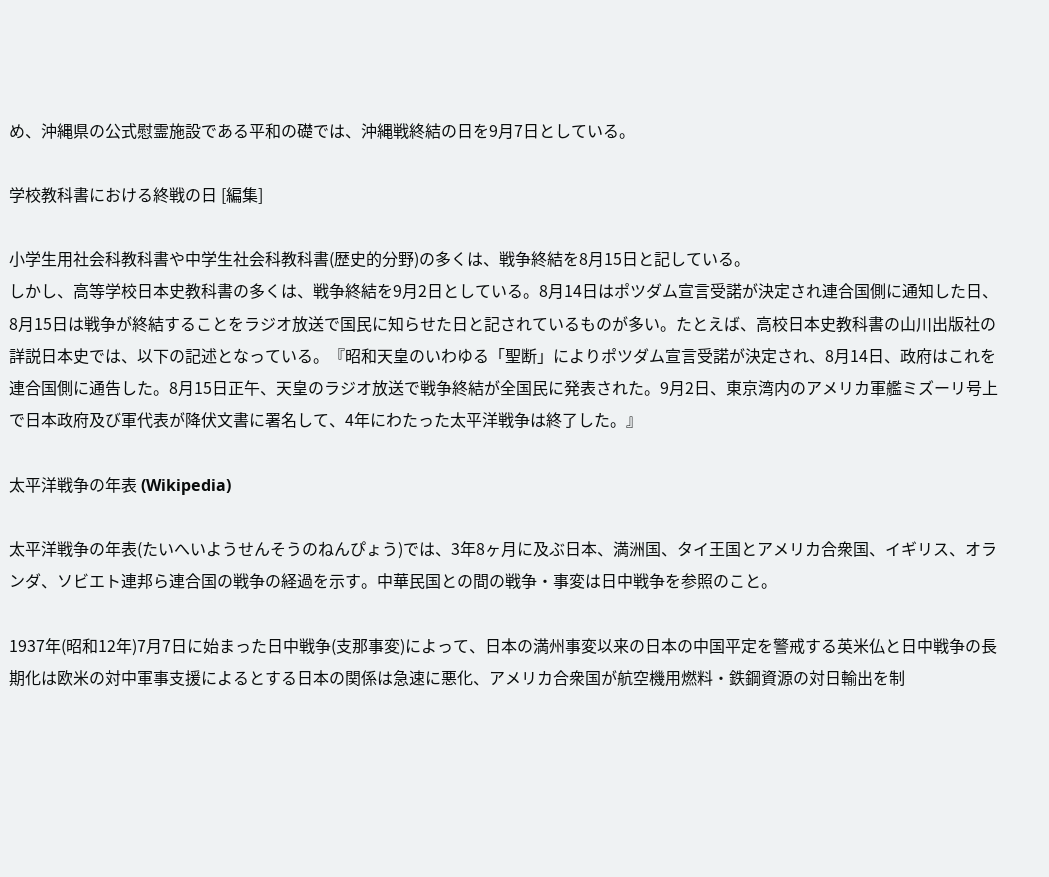め、沖縄県の公式慰霊施設である平和の礎では、沖縄戦終結の日を9月7日としている。

学校教科書における終戦の日 [編集]

小学生用社会科教科書や中学生社会科教科書(歴史的分野)の多くは、戦争終結を8月15日と記している。
しかし、高等学校日本史教科書の多くは、戦争終結を9月2日としている。8月14日はポツダム宣言受諾が決定され連合国側に通知した日、8月15日は戦争が終結することをラジオ放送で国民に知らせた日と記されているものが多い。たとえば、高校日本史教科書の山川出版社の詳説日本史では、以下の記述となっている。『昭和天皇のいわゆる「聖断」によりポツダム宣言受諾が決定され、8月14日、政府はこれを連合国側に通告した。8月15日正午、天皇のラジオ放送で戦争終結が全国民に発表された。9月2日、東京湾内のアメリカ軍艦ミズーリ号上で日本政府及び軍代表が降伏文書に署名して、4年にわたった太平洋戦争は終了した。』

太平洋戦争の年表 (Wikipedia)

太平洋戦争の年表(たいへいようせんそうのねんぴょう)では、3年8ヶ月に及ぶ日本、満洲国、タイ王国とアメリカ合衆国、イギリス、オランダ、ソビエト連邦ら連合国の戦争の経過を示す。中華民国との間の戦争・事変は日中戦争を参照のこと。

1937年(昭和12年)7月7日に始まった日中戦争(支那事変)によって、日本の満州事変以来の日本の中国平定を警戒する英米仏と日中戦争の長期化は欧米の対中軍事支援によるとする日本の関係は急速に悪化、アメリカ合衆国が航空機用燃料・鉄鋼資源の対日輸出を制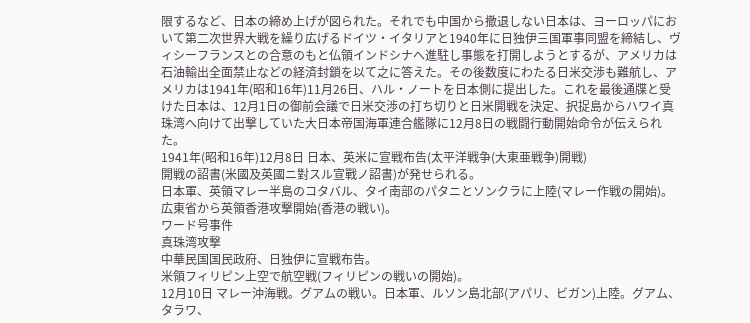限するなど、日本の締め上げが図られた。それでも中国から撤退しない日本は、ヨーロッパにおいて第二次世界大戦を繰り広げるドイツ・イタリアと1940年に日独伊三国軍事同盟を締結し、ヴィシーフランスとの合意のもと仏領インドシナへ進駐し事態を打開しようとするが、アメリカは石油輸出全面禁止などの経済封鎖を以て之に答えた。その後数度にわたる日米交渉も難航し、アメリカは1941年(昭和16年)11月26日、ハル・ノートを日本側に提出した。これを最後通牒と受けた日本は、12月1日の御前会議で日米交渉の打ち切りと日米開戦を決定、択捉島からハワイ真珠湾へ向けて出撃していた大日本帝国海軍連合艦隊に12月8日の戦闘行動開始命令が伝えられた。
1941年(昭和16年)12月8日 日本、英米に宣戦布告(太平洋戦争(大東亜戦争)開戦)
開戦の詔書(米國及英國ニ對スル宣戰ノ詔書)が発せられる。
日本軍、英領マレー半島のコタバル、タイ南部のパタニとソンクラに上陸(マレー作戦の開始)。広東省から英領香港攻撃開始(香港の戦い)。
ワード号事件
真珠湾攻撃
中華民国国民政府、日独伊に宣戦布告。
米領フィリピン上空で航空戦(フィリピンの戦いの開始)。
12月10日 マレー沖海戦。グアムの戦い。日本軍、ルソン島北部(アパリ、ビガン)上陸。グアム、タラワ、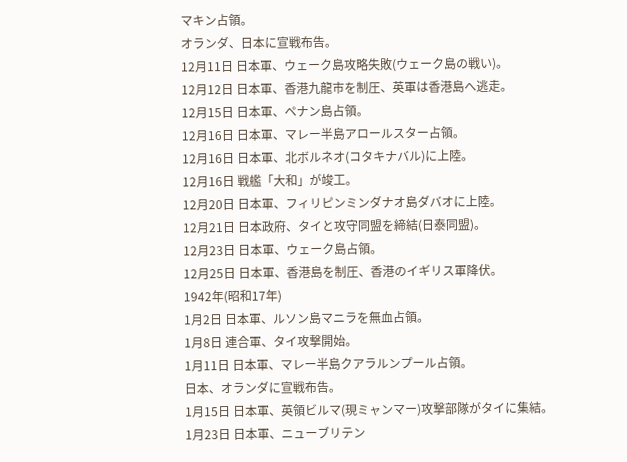マキン占領。
オランダ、日本に宣戦布告。
12月11日 日本軍、ウェーク島攻略失敗(ウェーク島の戦い)。
12月12日 日本軍、香港九龍市を制圧、英軍は香港島へ逃走。
12月15日 日本軍、ペナン島占領。
12月16日 日本軍、マレー半島アロールスター占領。
12月16日 日本軍、北ボルネオ(コタキナバル)に上陸。
12月16日 戦艦「大和」が竣工。
12月20日 日本軍、フィリピンミンダナオ島ダバオに上陸。
12月21日 日本政府、タイと攻守同盟を締結(日泰同盟)。
12月23日 日本軍、ウェーク島占領。
12月25日 日本軍、香港島を制圧、香港のイギリス軍降伏。
1942年(昭和17年)
1月2日 日本軍、ルソン島マニラを無血占領。
1月8日 連合軍、タイ攻撃開始。
1月11日 日本軍、マレー半島クアラルンプール占領。
日本、オランダに宣戦布告。
1月15日 日本軍、英領ビルマ(現ミャンマー)攻撃部隊がタイに集結。
1月23日 日本軍、ニューブリテン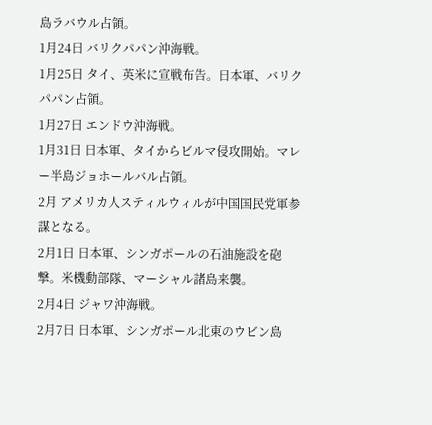島ラバウル占領。
1月24日 バリクパパン沖海戦。
1月25日 タイ、英米に宣戦布告。日本軍、バリクパパン占領。
1月27日 エンドウ沖海戦。
1月31日 日本軍、タイからビルマ侵攻開始。マレー半島ジョホールバル占領。
2月 アメリカ人スティルウィルが中国国民党軍参謀となる。
2月1日 日本軍、シンガポールの石油施設を砲撃。米機動部隊、マーシャル諸島来襲。
2月4日 ジャワ沖海戦。
2月7日 日本軍、シンガポール北東のウビン島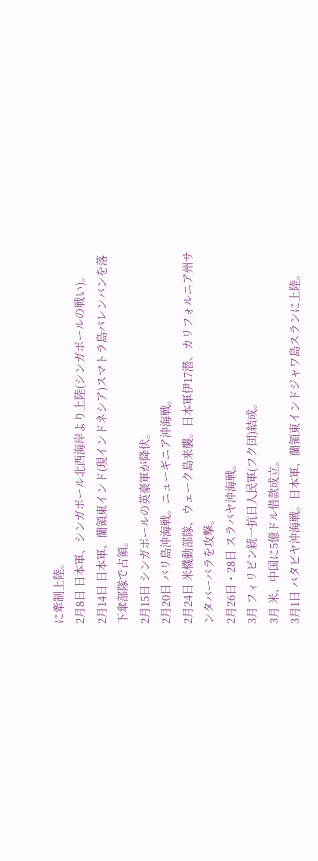に牽制上陸。
2月8日 日本軍、シンガポール北西海岸より上陸(シンガポールの戦い)。
2月14日 日本軍、蘭領東インド(現インドネシア)スマトラ島パレンバンを落下傘部隊で占領。
2月15日 シンガポールの英豪軍が降伏。
2月20日 バリ島沖海戦。ニューギニア沖海戦。
2月24日 米機動部隊、ウェーク島来襲。日本軍伊17潜、カリフォルニア州サンタバーバラを攻撃。
2月26日・28日 スラバヤ沖海戦。
3月 フィリピン統一抗日人民軍(フク団)結成。
3月 米、中国に5億ドル借款成立。
3月1日 バタビヤ沖海戦。日本軍、蘭領東インドジャワ島スランに上陸。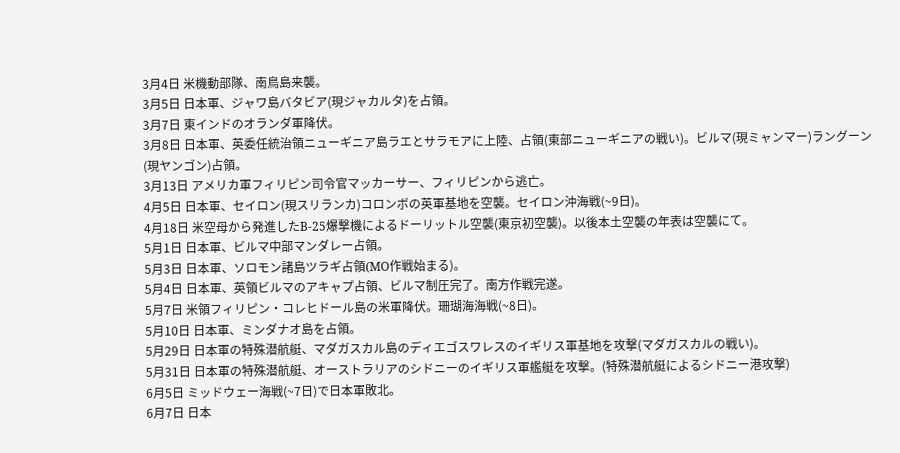3月4日 米機動部隊、南鳥島来襲。
3月5日 日本軍、ジャワ島バタビア(現ジャカルタ)を占領。
3月7日 東インドのオランダ軍降伏。
3月8日 日本軍、英委任統治領ニューギニア島ラエとサラモアに上陸、占領(東部ニューギニアの戦い)。ビルマ(現ミャンマー)ラングーン(現ヤンゴン)占領。
3月13日 アメリカ軍フィリピン司令官マッカーサー、フィリピンから逃亡。
4月5日 日本軍、セイロン(現スリランカ)コロンボの英軍基地を空襲。セイロン沖海戦(~9日)。
4月18日 米空母から発進したB-25爆撃機によるドーリットル空襲(東京初空襲)。以後本土空襲の年表は空襲にて。
5月1日 日本軍、ビルマ中部マンダレー占領。
5月3日 日本軍、ソロモン諸島ツラギ占領(MO作戦始まる)。
5月4日 日本軍、英領ビルマのアキャプ占領、ビルマ制圧完了。南方作戦完遂。
5月7日 米領フィリピン・コレヒドール島の米軍降伏。珊瑚海海戦(~8日)。
5月10日 日本軍、ミンダナオ島を占領。
5月29日 日本軍の特殊潜航艇、マダガスカル島のディエゴスワレスのイギリス軍基地を攻撃(マダガスカルの戦い)。
5月31日 日本軍の特殊潜航艇、オーストラリアのシドニーのイギリス軍艦艇を攻撃。(特殊潜航艇によるシドニー港攻撃)
6月5日 ミッドウェー海戦(~7日)で日本軍敗北。
6月7日 日本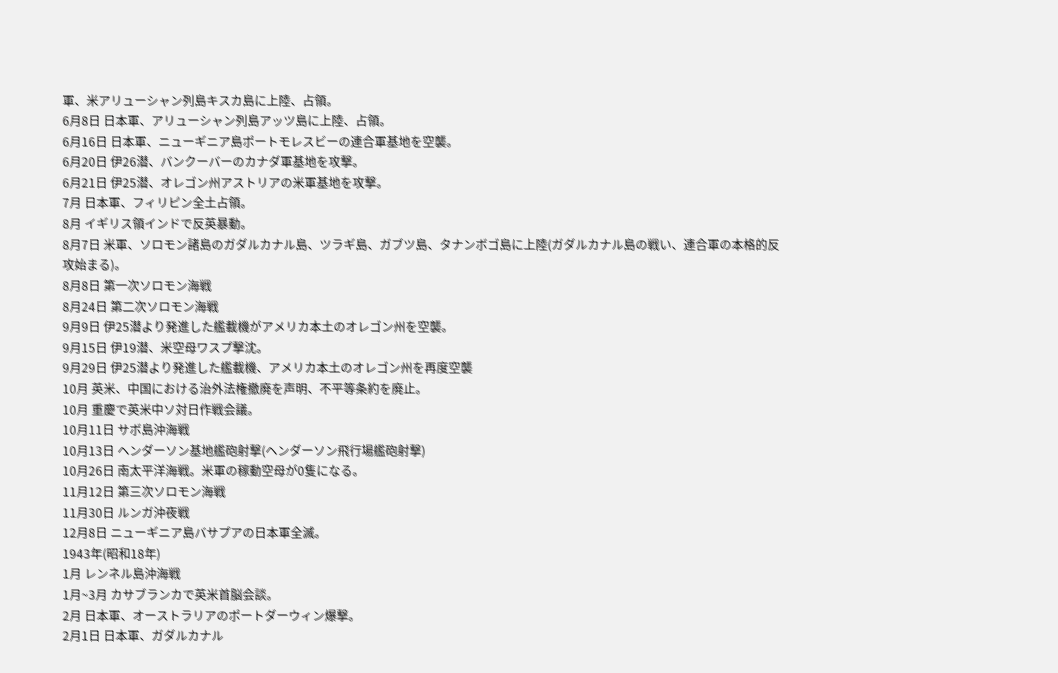軍、米アリューシャン列島キスカ島に上陸、占領。
6月8日 日本軍、アリューシャン列島アッツ島に上陸、占領。
6月16日 日本軍、ニューギニア島ポートモレスビーの連合軍基地を空襲。
6月20日 伊26潜、バンクーバーのカナダ軍基地を攻撃。
6月21日 伊25潜、オレゴン州アストリアの米軍基地を攻撃。
7月 日本軍、フィリピン全土占領。
8月 イギリス領インドで反英暴動。
8月7日 米軍、ソロモン諸島のガダルカナル島、ツラギ島、ガブツ島、タナンボゴ島に上陸(ガダルカナル島の戦い、連合軍の本格的反攻始まる)。
8月8日 第一次ソロモン海戦
8月24日 第二次ソロモン海戦
9月9日 伊25潜より発進した艦載機がアメリカ本土のオレゴン州を空襲。
9月15日 伊19潜、米空母ワスプ撃沈。
9月29日 伊25潜より発進した艦載機、アメリカ本土のオレゴン州を再度空襲
10月 英米、中国における治外法権撤廃を声明、不平等条約を廃止。
10月 重慶で英米中ソ対日作戦会議。
10月11日 サボ島沖海戦
10月13日 ヘンダーソン基地艦砲射撃(ヘンダーソン飛行場艦砲射撃)
10月26日 南太平洋海戦。米軍の稼動空母が0隻になる。
11月12日 第三次ソロモン海戦
11月30日 ルンガ沖夜戦
12月8日 ニューギニア島バサプアの日本軍全滅。
1943年(昭和18年)
1月 レンネル島沖海戦
1月~3月 カサブランカで英米首脳会談。
2月 日本軍、オーストラリアのポートダーウィン爆撃。
2月1日 日本軍、ガダルカナル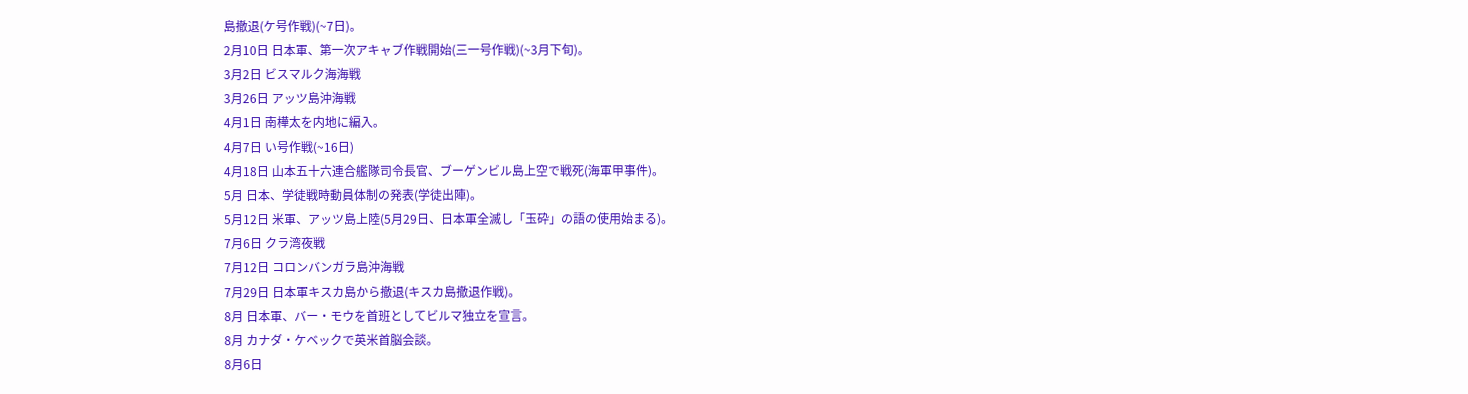島撤退(ケ号作戦)(~7日)。
2月10日 日本軍、第一次アキャブ作戦開始(三一号作戦)(~3月下旬)。
3月2日 ビスマルク海海戦
3月26日 アッツ島沖海戦
4月1日 南樺太を内地に編入。
4月7日 い号作戦(~16日)
4月18日 山本五十六連合艦隊司令長官、ブーゲンビル島上空で戦死(海軍甲事件)。
5月 日本、学徒戦時動員体制の発表(学徒出陣)。
5月12日 米軍、アッツ島上陸(5月29日、日本軍全滅し「玉砕」の語の使用始まる)。
7月6日 クラ湾夜戦
7月12日 コロンバンガラ島沖海戦
7月29日 日本軍キスカ島から撤退(キスカ島撤退作戦)。
8月 日本軍、バー・モウを首班としてビルマ独立を宣言。
8月 カナダ・ケベックで英米首脳会談。
8月6日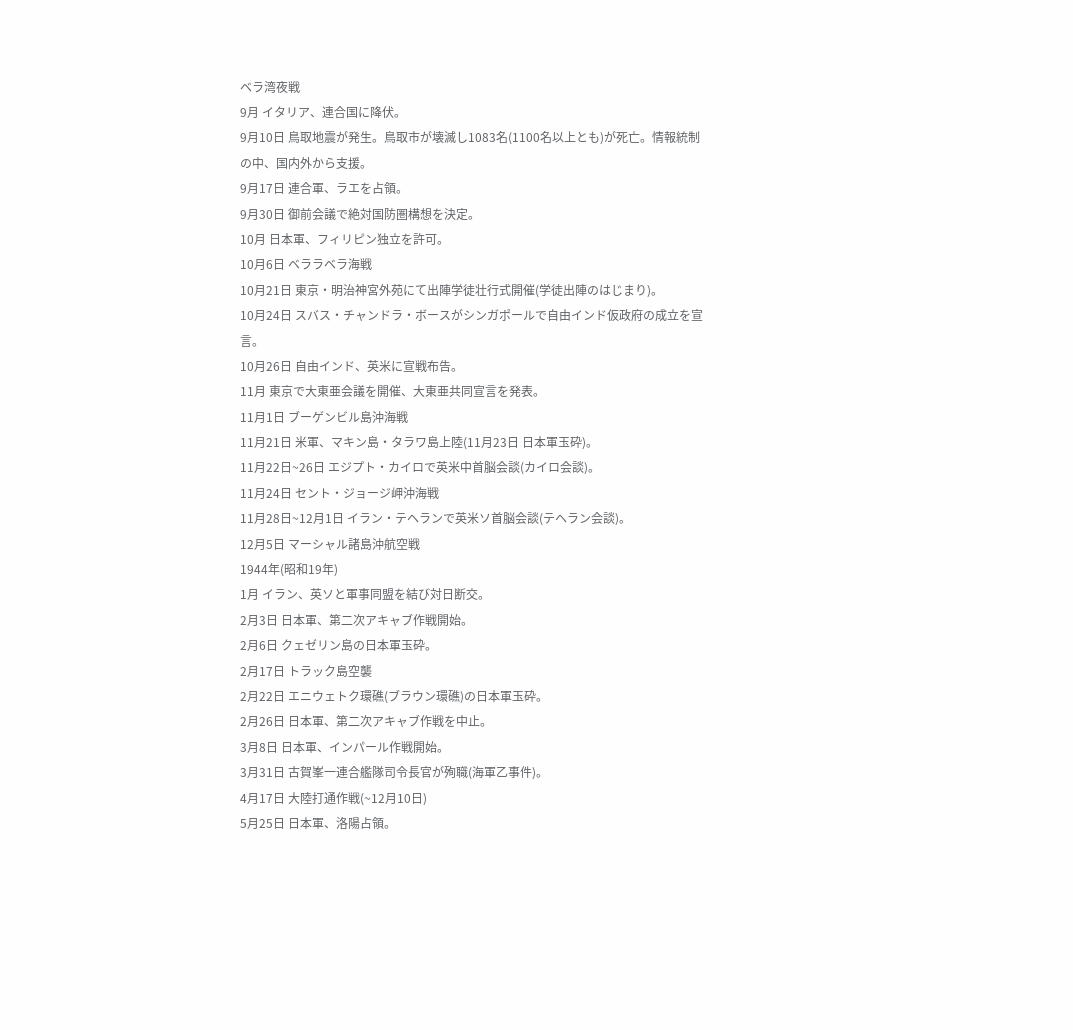ベラ湾夜戦
9月 イタリア、連合国に降伏。
9月10日 鳥取地震が発生。鳥取市が壊滅し1083名(1100名以上とも)が死亡。情報統制の中、国内外から支援。
9月17日 連合軍、ラエを占領。
9月30日 御前会議で絶対国防圏構想を決定。
10月 日本軍、フィリピン独立を許可。
10月6日 ベララベラ海戦
10月21日 東京・明治神宮外苑にて出陣学徒壮行式開催(学徒出陣のはじまり)。
10月24日 スバス・チャンドラ・ボースがシンガポールで自由インド仮政府の成立を宣言。
10月26日 自由インド、英米に宣戦布告。
11月 東京で大東亜会議を開催、大東亜共同宣言を発表。
11月1日 ブーゲンビル島沖海戦
11月21日 米軍、マキン島・タラワ島上陸(11月23日 日本軍玉砕)。
11月22日~26日 エジプト・カイロで英米中首脳会談(カイロ会談)。
11月24日 セント・ジョージ岬沖海戦
11月28日~12月1日 イラン・テヘランで英米ソ首脳会談(テヘラン会談)。
12月5日 マーシャル諸島沖航空戦
1944年(昭和19年)
1月 イラン、英ソと軍事同盟を結び対日断交。
2月3日 日本軍、第二次アキャブ作戦開始。
2月6日 クェゼリン島の日本軍玉砕。
2月17日 トラック島空襲
2月22日 エニウェトク環礁(ブラウン環礁)の日本軍玉砕。
2月26日 日本軍、第二次アキャブ作戦を中止。
3月8日 日本軍、インパール作戦開始。
3月31日 古賀峯一連合艦隊司令長官が殉職(海軍乙事件)。
4月17日 大陸打通作戦(~12月10日)
5月25日 日本軍、洛陽占領。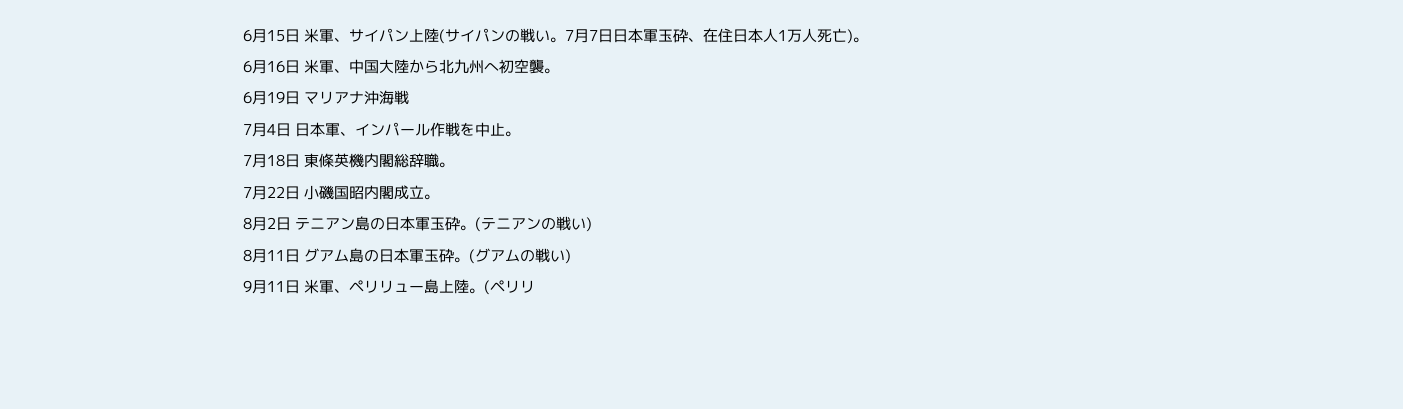6月15日 米軍、サイパン上陸(サイパンの戦い。7月7日日本軍玉砕、在住日本人1万人死亡)。
6月16日 米軍、中国大陸から北九州へ初空襲。
6月19日 マリアナ沖海戦
7月4日 日本軍、インパール作戦を中止。
7月18日 東條英機内閣総辞職。
7月22日 小磯国昭内閣成立。
8月2日 テニアン島の日本軍玉砕。(テニアンの戦い)
8月11日 グアム島の日本軍玉砕。(グアムの戦い)
9月11日 米軍、ペリリュー島上陸。(ペリリ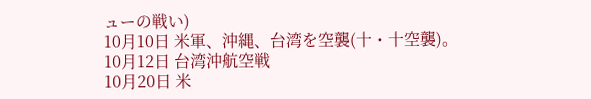ューの戦い)
10月10日 米軍、沖縄、台湾を空襲(十・十空襲)。
10月12日 台湾沖航空戦
10月20日 米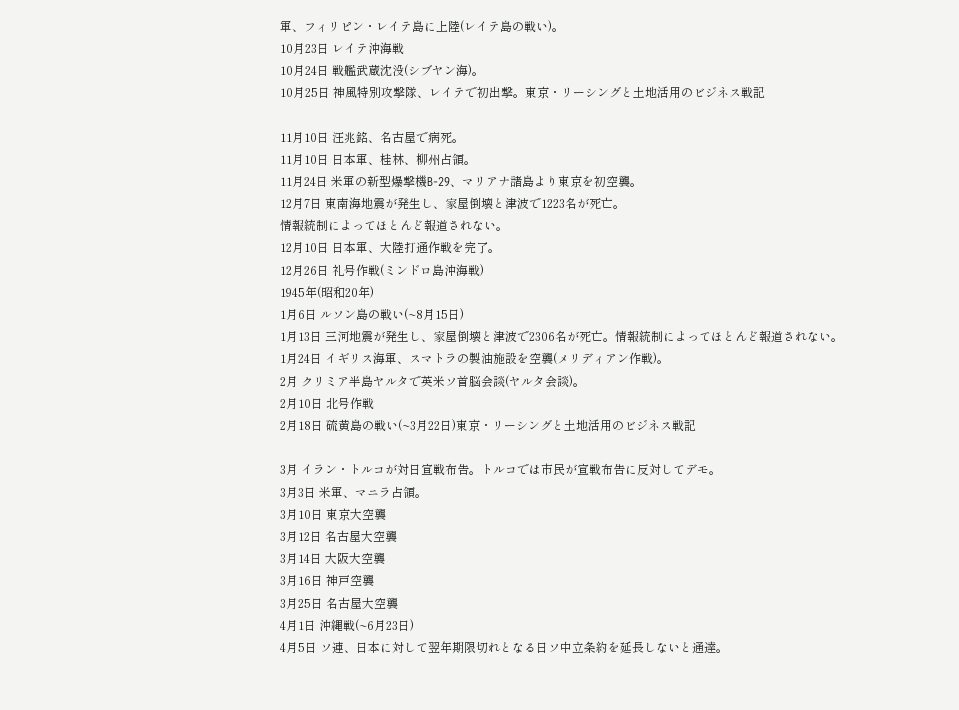軍、フィリピン・レイテ島に上陸(レイテ島の戦い)。
10月23日 レイテ沖海戦
10月24日 戦艦武蔵沈没(シブヤン海)。
10月25日 神風特別攻撃隊、レイテで初出撃。東京・リーシングと土地活用のビジネス戦記

11月10日 汪兆銘、名古屋で病死。
11月10日 日本軍、桂林、柳州占領。
11月24日 米軍の新型爆撃機B-29、マリアナ諸島より東京を初空襲。
12月7日 東南海地震が発生し、家屋倒壊と津波で1223名が死亡。
情報統制によってほとんど報道されない。
12月10日 日本軍、大陸打通作戦を完了。
12月26日 礼号作戦(ミンドロ島沖海戦)
1945年(昭和20年)
1月6日 ルソン島の戦い(~8月15日)
1月13日 三河地震が発生し、家屋倒壊と津波で2306名が死亡。情報統制によってほとんど報道されない。
1月24日 イギリス海軍、スマトラの製油施設を空襲(メリディアン作戦)。
2月 クリミア半島ヤルタで英米ソ首脳会談(ヤルタ会談)。
2月10日 北号作戦
2月18日 硫黄島の戦い(~3月22日)東京・リーシングと土地活用のビジネス戦記

3月 イラン・トルコが対日宣戦布告。トルコでは市民が宣戦布告に反対してデモ。
3月3日 米軍、マニラ占領。
3月10日 東京大空襲
3月12日 名古屋大空襲
3月14日 大阪大空襲
3月16日 神戸空襲
3月25日 名古屋大空襲
4月1日 沖縄戦(~6月23日)
4月5日 ソ連、日本に対して翌年期限切れとなる日ソ中立条約を延長しないと通達。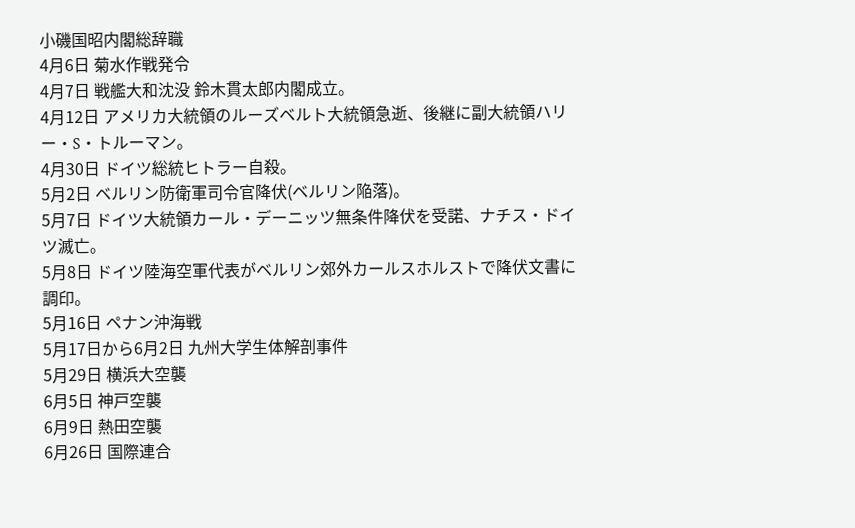小磯国昭内閣総辞職
4月6日 菊水作戦発令
4月7日 戦艦大和沈没 鈴木貫太郎内閣成立。
4月12日 アメリカ大統領のルーズベルト大統領急逝、後継に副大統領ハリー・S・トルーマン。
4月30日 ドイツ総統ヒトラー自殺。
5月2日 ベルリン防衛軍司令官降伏(ベルリン陥落)。
5月7日 ドイツ大統領カール・デーニッツ無条件降伏を受諾、ナチス・ドイツ滅亡。
5月8日 ドイツ陸海空軍代表がベルリン郊外カールスホルストで降伏文書に調印。
5月16日 ペナン沖海戦
5月17日から6月2日 九州大学生体解剖事件
5月29日 横浜大空襲
6月5日 神戸空襲
6月9日 熱田空襲
6月26日 国際連合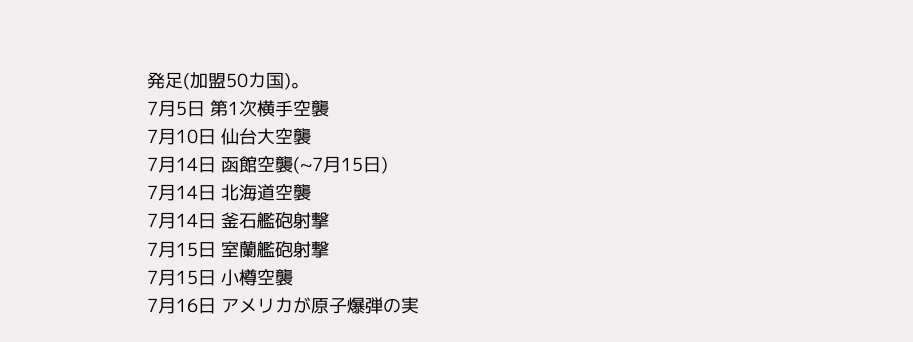発足(加盟50カ国)。
7月5日 第1次横手空襲
7月10日 仙台大空襲
7月14日 函館空襲(~7月15日)
7月14日 北海道空襲
7月14日 釜石艦砲射撃
7月15日 室蘭艦砲射撃
7月15日 小樽空襲
7月16日 アメリカが原子爆弾の実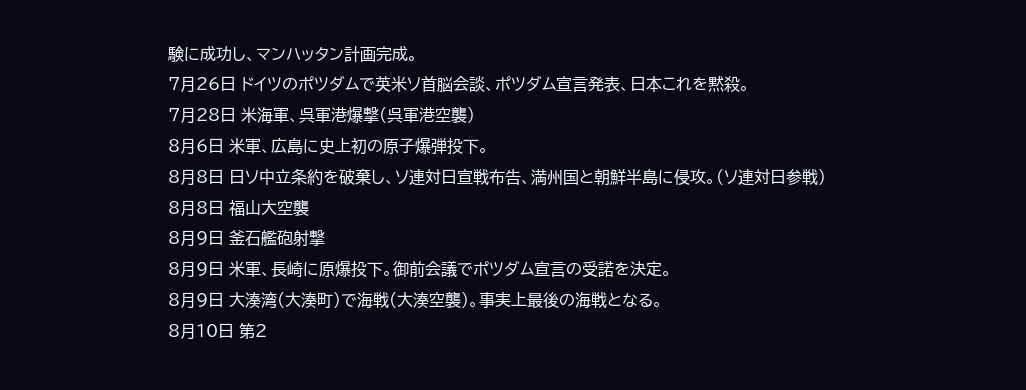験に成功し、マンハッタン計画完成。
7月26日 ドイツのポツダムで英米ソ首脳会談、ポツダム宣言発表、日本これを黙殺。
7月28日 米海軍、呉軍港爆撃(呉軍港空襲)
8月6日 米軍、広島に史上初の原子爆弾投下。
8月8日 日ソ中立条約を破棄し、ソ連対日宣戦布告、満州国と朝鮮半島に侵攻。(ソ連対日参戦)
8月8日 福山大空襲
8月9日 釜石艦砲射撃
8月9日 米軍、長崎に原爆投下。御前会議でポツダム宣言の受諾を決定。
8月9日 大湊湾(大湊町)で海戦(大湊空襲)。事実上最後の海戦となる。
8月10日 第2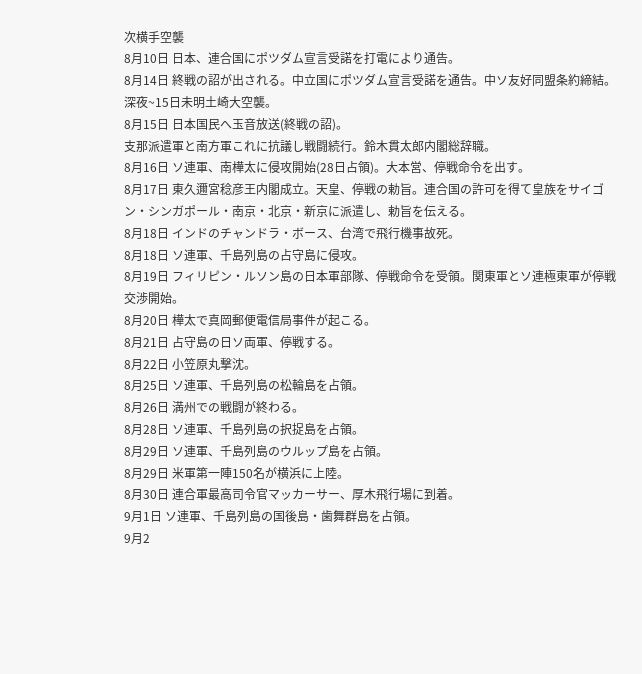次横手空襲
8月10日 日本、連合国にポツダム宣言受諾を打電により通告。
8月14日 終戦の詔が出される。中立国にポツダム宣言受諾を通告。中ソ友好同盟条約締結。深夜~15日未明土崎大空襲。
8月15日 日本国民へ玉音放送(終戦の詔)。
支那派遣軍と南方軍これに抗議し戦闘続行。鈴木貫太郎内閣総辞職。
8月16日 ソ連軍、南樺太に侵攻開始(28日占領)。大本営、停戦命令を出す。
8月17日 東久邇宮稔彦王内閣成立。天皇、停戦の勅旨。連合国の許可を得て皇族をサイゴン・シンガポール・南京・北京・新京に派遣し、勅旨を伝える。
8月18日 インドのチャンドラ・ボース、台湾で飛行機事故死。
8月18日 ソ連軍、千島列島の占守島に侵攻。
8月19日 フィリピン・ルソン島の日本軍部隊、停戦命令を受領。関東軍とソ連極東軍が停戦交渉開始。
8月20日 樺太で真岡郵便電信局事件が起こる。
8月21日 占守島の日ソ両軍、停戦する。
8月22日 小笠原丸撃沈。
8月25日 ソ連軍、千島列島の松輪島を占領。
8月26日 満州での戦闘が終わる。
8月28日 ソ連軍、千島列島の択捉島を占領。
8月29日 ソ連軍、千島列島のウルップ島を占領。
8月29日 米軍第一陣150名が横浜に上陸。
8月30日 連合軍最高司令官マッカーサー、厚木飛行場に到着。
9月1日 ソ連軍、千島列島の国後島・歯舞群島を占領。
9月2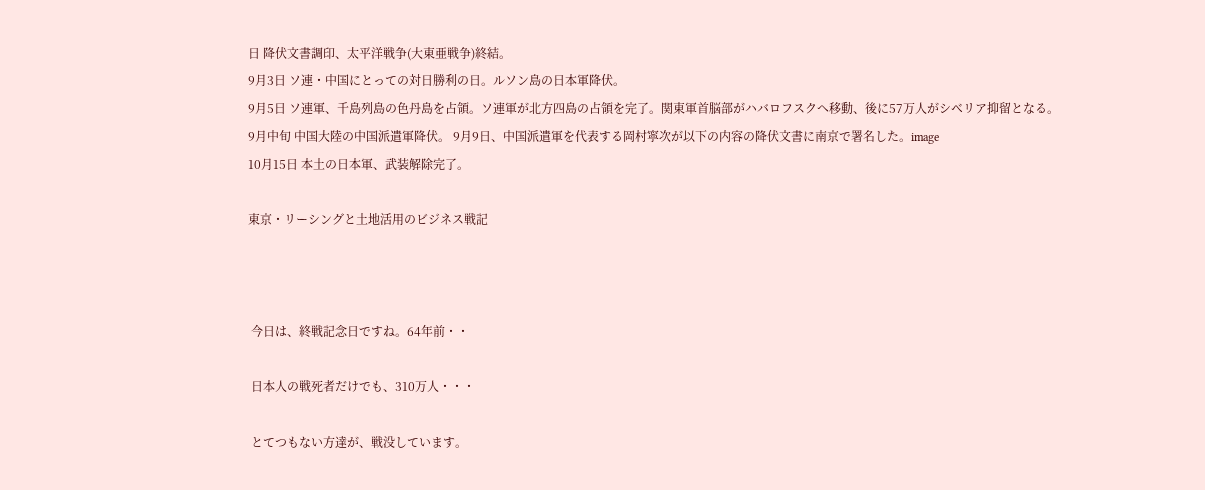日 降伏文書調印、太平洋戦争(大東亜戦争)終結。
9月3日 ソ連・中国にとっての対日勝利の日。ルソン島の日本軍降伏。
9月5日 ソ連軍、千島列島の色丹島を占領。ソ連軍が北方四島の占領を完了。関東軍首脳部がハバロフスクへ移動、後に57万人がシベリア抑留となる。
9月中旬 中国大陸の中国派遣軍降伏。 9月9日、中国派遣軍を代表する岡村寧次が以下の内容の降伏文書に南京で署名した。image
10月15日 本土の日本軍、武装解除完了。

東京・リーシングと土地活用のビジネス戦記



 今日は、終戦記念日ですね。64年前・・

 日本人の戦死者だけでも、310万人・・・

 とてつもない方達が、戦没しています。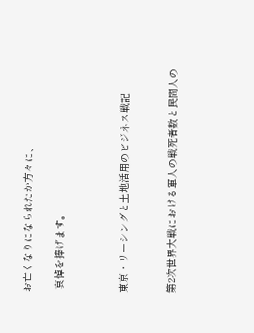お亡くなりになられたか方々に、

 哀悼を捧げます。



東京・リーシングと土地活用のビジネス戦記


第2次世界大戦における軍人の戦死者数と民間人の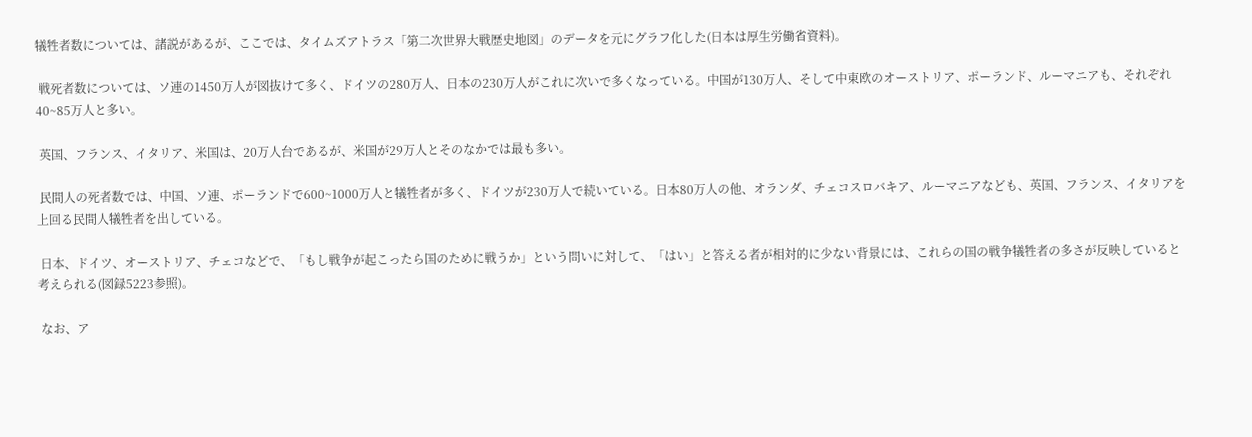犠牲者数については、諸説があるが、ここでは、タイムズアトラス「第二次世界大戦歴史地図」のデータを元にグラフ化した(日本は厚生労働省資料)。

 戦死者数については、ソ連の1450万人が図抜けて多く、ドイツの280万人、日本の230万人がこれに次いで多くなっている。中国が130万人、そして中東欧のオーストリア、ポーランド、ルーマニアも、それぞれ40~85万人と多い。

 英国、フランス、イタリア、米国は、20万人台であるが、米国が29万人とそのなかでは最も多い。

 民間人の死者数では、中国、ソ連、ポーランドで600~1000万人と犠牲者が多く、ドイツが230万人で続いている。日本80万人の他、オランダ、チェコスロバキア、ルーマニアなども、英国、フランス、イタリアを上回る民間人犠牲者を出している。

 日本、ドイツ、オーストリア、チェコなどで、「もし戦争が起こったら国のために戦うか」という問いに対して、「はい」と答える者が相対的に少ない背景には、これらの国の戦争犠牲者の多さが反映していると考えられる(図録5223参照)。

 なお、ア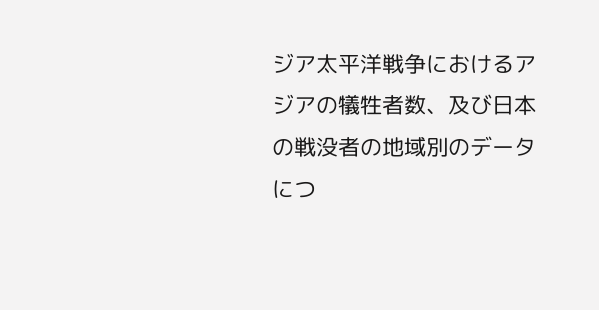ジア太平洋戦争におけるアジアの犠牲者数、及び日本の戦没者の地域別のデータにつ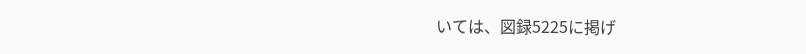いては、図録5225に掲げ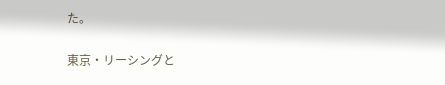た。


東京・リーシングと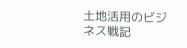土地活用のビジネス戦記